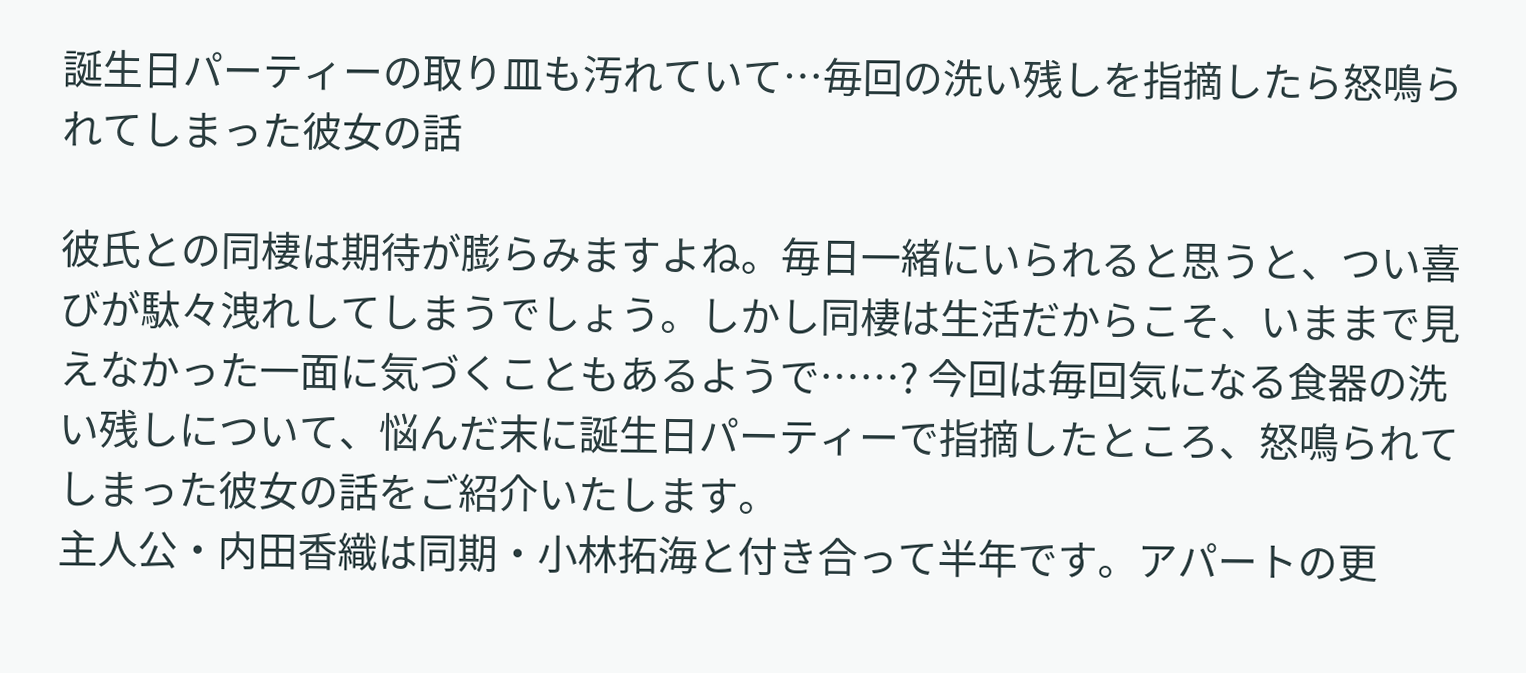誕生日パーティーの取り皿も汚れていて…毎回の洗い残しを指摘したら怒鳴られてしまった彼女の話

彼氏との同棲は期待が膨らみますよね。毎日一緒にいられると思うと、つい喜びが駄々洩れしてしまうでしょう。しかし同棲は生活だからこそ、いままで見えなかった一面に気づくこともあるようで……? 今回は毎回気になる食器の洗い残しについて、悩んだ末に誕生日パーティーで指摘したところ、怒鳴られてしまった彼女の話をご紹介いたします。
主人公・内田香織は同期・小林拓海と付き合って半年です。アパートの更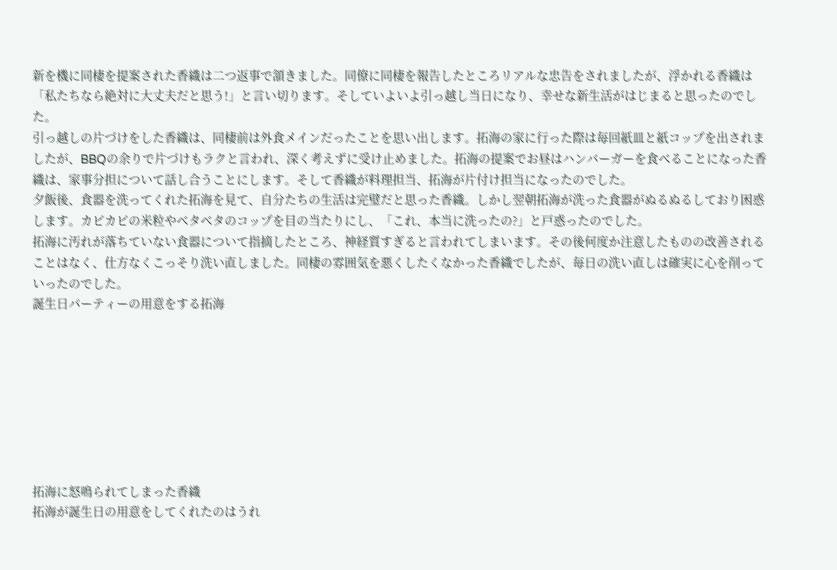新を機に同棲を提案された香織は二つ返事で頷きました。同僚に同棲を報告したところリアルな忠告をされましたが、浮かれる香織は「私たちなら絶対に大丈夫だと思う!」と言い切ります。そしていよいよ引っ越し当日になり、幸せな新生活がはじまると思ったのでした。
引っ越しの片づけをした香織は、同棲前は外食メインだったことを思い出します。拓海の家に行った際は毎回紙皿と紙コップを出されましたが、BBQの余りで片づけもラクと言われ、深く考えずに受け止めました。拓海の提案でお昼はハンバーガーを食べることになった香織は、家事分担について話し合うことにします。そして香織が料理担当、拓海が片付け担当になったのでした。
夕飯後、食器を洗ってくれた拓海を見て、自分たちの生活は完璧だと思った香織。しかし翌朝拓海が洗った食器がぬるぬるしており困惑します。カピカピの米粒やベタベタのコップを目の当たりにし、「これ、本当に洗ったの?」と戸惑ったのでした。
拓海に汚れが落ちていない食器について指摘したところ、神経質すぎると言われてしまいます。その後何度か注意したものの改善されることはなく、仕方なくこっそり洗い直しました。同棲の雰囲気を悪くしたくなかった香織でしたが、毎日の洗い直しは確実に心を削っていったのでした。
誕生日パーティーの用意をする拓海








拓海に怒鳴られてしまった香織
拓海が誕生日の用意をしてくれたのはうれ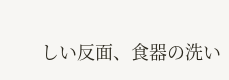しい反面、食器の洗い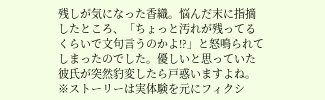残しが気になった香織。悩んだ末に指摘したところ、「ちょっと汚れが残ってるくらいで文句言うのかよ!?」と怒鳴られてしまったのでした。優しいと思っていた彼氏が突然豹変したら戸惑いますよね。
※ストーリーは実体験を元にフィクシ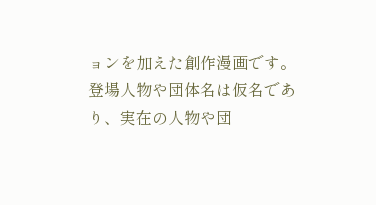ョンを加えた創作漫画です。
登場人物や団体名は仮名であり、実在の人物や団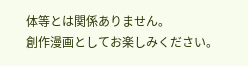体等とは関係ありません。
創作漫画としてお楽しみください。